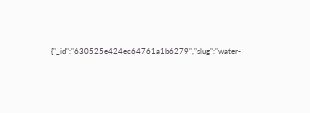{"_id":"630525e424ec64761a1b6279","slug":"water-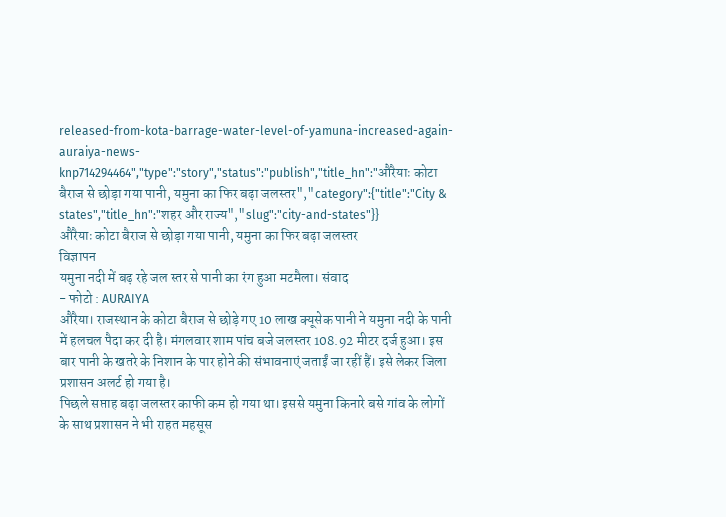released-from-kota-barrage-water-level-of-yamuna-increased-again-auraiya-news-knp714294464","type":"story","status":"publish","title_hn":"औरैयाः कोटा बैराज से छोड़ा गया पानी, यमुना का फिर बढ़ा जलस्तर","category":{"title":"City & states","title_hn":"शहर और राज्य","slug":"city-and-states"}}
औरैयाः कोटा बैराज से छोड़ा गया पानी, यमुना का फिर बढ़ा जलस्तर
विज्ञापन
यमुना नदी में बढ़ रहे जल स्तर से पानी का रंग हुआ मटमैला। संवाद
- फोटो : AURAIYA
औरैया। राजस्थान के कोटा बैराज से छोड़े गए 10 लाख क्यूसेक पानी ने यमुना नदी के पानी में हलचल पैदा कर दी है। मंगलवार शाम पांच बजे जलस्तर 108.92 मीटर दर्ज हुआ। इस बार पानी के खतरे के निशान के पार होने की संभावनाएं जताईं जा रहीं हैं। इसे लेकर जिला प्रशासन अलर्ट हो गया है।
पिछले सप्ताह बढ़ा जलस्तर काफी कम हो गया था। इससे यमुना किनारे बसे गांव के लोगों के साथ प्रशासन ने भी राहत महसूस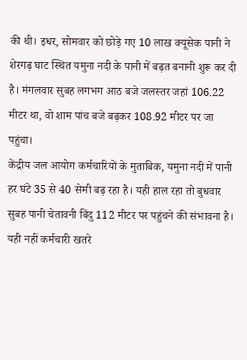की थी। इधर, सोमवार को छोड़े गए 10 लाख क्यूसेक पानी ने शेरगढ़ घाट स्थित यमुना नदी के पानी में बढ़त बनानी शुरू कर दी है। मंगलवार सुबह लगभग आठ बजे जलस्तर जहां 106.22 मीटर था, वो शाम पांच बजे बढ़कर 108.92 मीटर पर जा पहुंचा।
केंद्रीय जल आयोग कर्मचारियों के मुताबिक, यमुना नदी में पानी हर घंटे 35 से 40 सेमी बढ़ रहा है। यही हाल रहा तो बुधवार सुबह पानी चेतावनी बिंदु 112 मीटर पर पहुंचने की संभावना है। यही नहीं कर्मचारी खतरे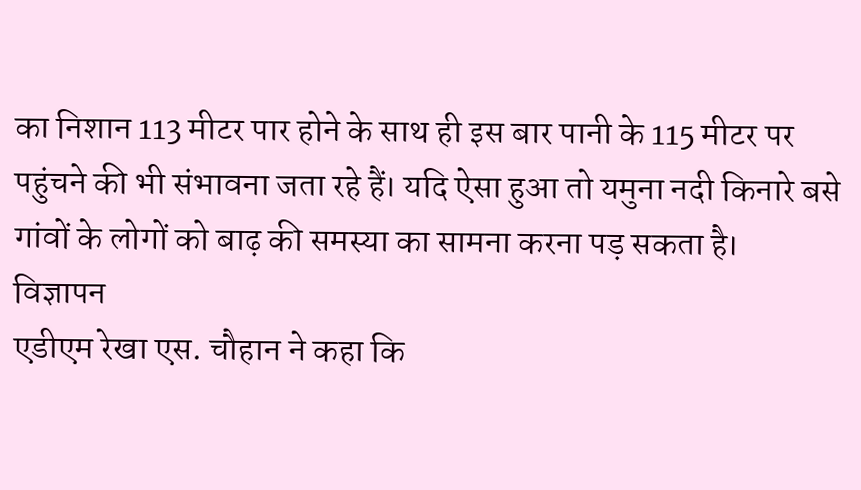का निशान 113 मीटर पार होने के साथ ही इस बार पानी के 115 मीटर पर पहुंचने की भी संभावना जता रहे हैं। यदि ऐसा हुआ तो यमुना नदी किनारे बसे गांवों के लोगों को बाढ़ की समस्या का सामना करना पड़ सकता है।
विज्ञापन
एडीएम रेखा एस. चौहान ने कहा कि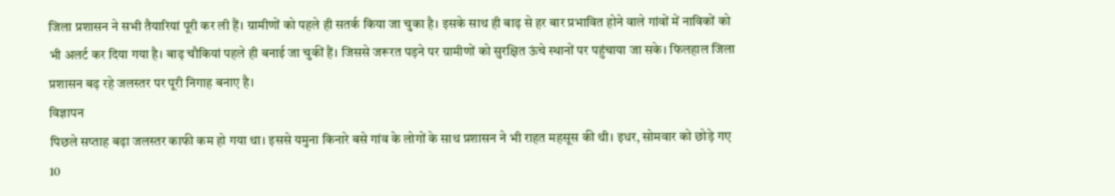जिला प्रशासन ने सभी तैयारियां पूरी कर ली हैं। ग्रामीणों को पहले ही सतर्क किया जा चुका है। इसके साथ ही बाढ़ से हर बार प्रभावित होने वाले गांवों में नाविकों को भी अलर्ट कर दिया गया है। बाढ़ चौकियां पहले ही बनाई जा चुकीं हैं। जिससे जरूरत पड़ने पर ग्रामीणों को सुरक्षित ऊंचे स्थानों पर पहुंचाया जा सके। फिलहाल जिला प्रशासन बढ़ रहे जलस्तर पर पूरी निगाह बनाए है।
विज्ञापन
पिछले सप्ताह बढ़ा जलस्तर काफी कम हो गया था। इससे यमुना किनारे बसे गांव के लोगों के साथ प्रशासन ने भी राहत महसूस की थी। इधर, सोमवार को छोड़े गए 10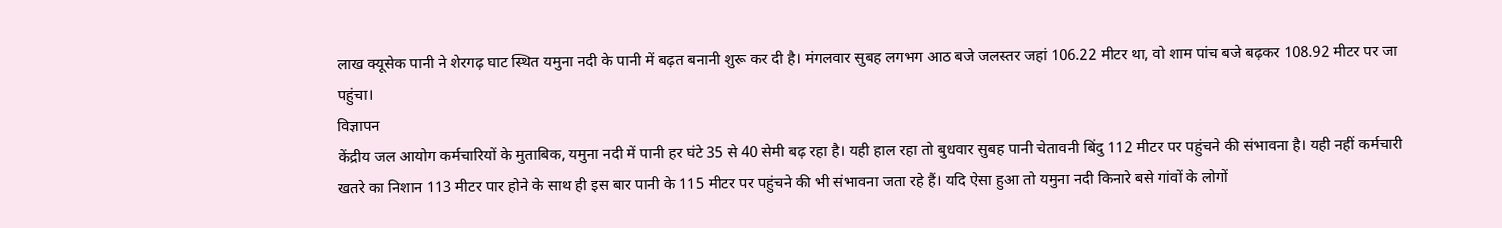लाख क्यूसेक पानी ने शेरगढ़ घाट स्थित यमुना नदी के पानी में बढ़त बनानी शुरू कर दी है। मंगलवार सुबह लगभग आठ बजे जलस्तर जहां 106.22 मीटर था, वो शाम पांच बजे बढ़कर 108.92 मीटर पर जा पहुंचा।
विज्ञापन
केंद्रीय जल आयोग कर्मचारियों के मुताबिक, यमुना नदी में पानी हर घंटे 35 से 40 सेमी बढ़ रहा है। यही हाल रहा तो बुधवार सुबह पानी चेतावनी बिंदु 112 मीटर पर पहुंचने की संभावना है। यही नहीं कर्मचारी खतरे का निशान 113 मीटर पार होने के साथ ही इस बार पानी के 115 मीटर पर पहुंचने की भी संभावना जता रहे हैं। यदि ऐसा हुआ तो यमुना नदी किनारे बसे गांवों के लोगों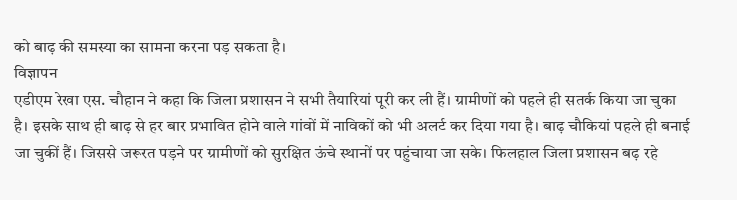को बाढ़ की समस्या का सामना करना पड़ सकता है।
विज्ञापन
एडीएम रेखा एस. चौहान ने कहा कि जिला प्रशासन ने सभी तैयारियां पूरी कर ली हैं। ग्रामीणों को पहले ही सतर्क किया जा चुका है। इसके साथ ही बाढ़ से हर बार प्रभावित होने वाले गांवों में नाविकों को भी अलर्ट कर दिया गया है। बाढ़ चौकियां पहले ही बनाई जा चुकीं हैं। जिससे जरूरत पड़ने पर ग्रामीणों को सुरक्षित ऊंचे स्थानों पर पहुंचाया जा सके। फिलहाल जिला प्रशासन बढ़ रहे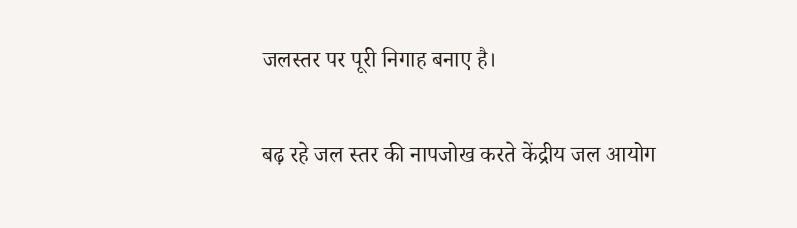जलस्तर पर पूरी निगाह बनाए है।

बढ़ रहे जल स्तर की नापजोख करते केंद्रीय जल आयोग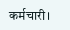कर्मचारी।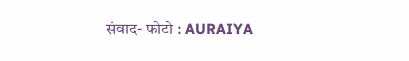संवाद- फोटो : AURAIYA